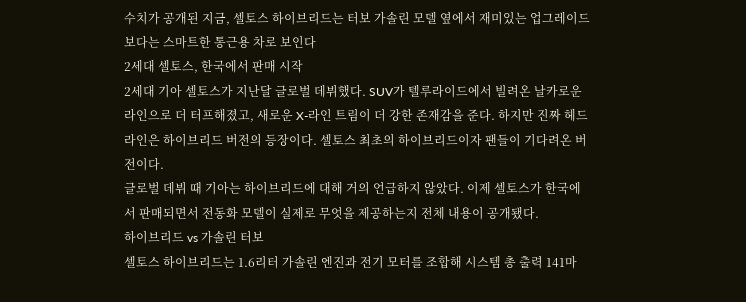수치가 공개된 지금, 셀토스 하이브리드는 터보 가솔린 모델 옆에서 재미있는 업그레이드보다는 스마트한 통근용 차로 보인다
2세대 셀토스, 한국에서 판매 시작
2세대 기아 셀토스가 지난달 글로벌 데뷔했다. SUV가 텔루라이드에서 빌려온 날카로운 라인으로 더 터프해졌고, 새로운 X-라인 트림이 더 강한 존재감을 준다. 하지만 진짜 헤드라인은 하이브리드 버전의 등장이다. 셀토스 최초의 하이브리드이자 팬들이 기다려온 버전이다.
글로벌 데뷔 때 기아는 하이브리드에 대해 거의 언급하지 않았다. 이제 셀토스가 한국에서 판매되면서 전동화 모델이 실제로 무엇을 제공하는지 전체 내용이 공개됐다.
하이브리드 vs 가솔린 터보
셀토스 하이브리드는 1.6리터 가솔린 엔진과 전기 모터를 조합해 시스템 총 출력 141마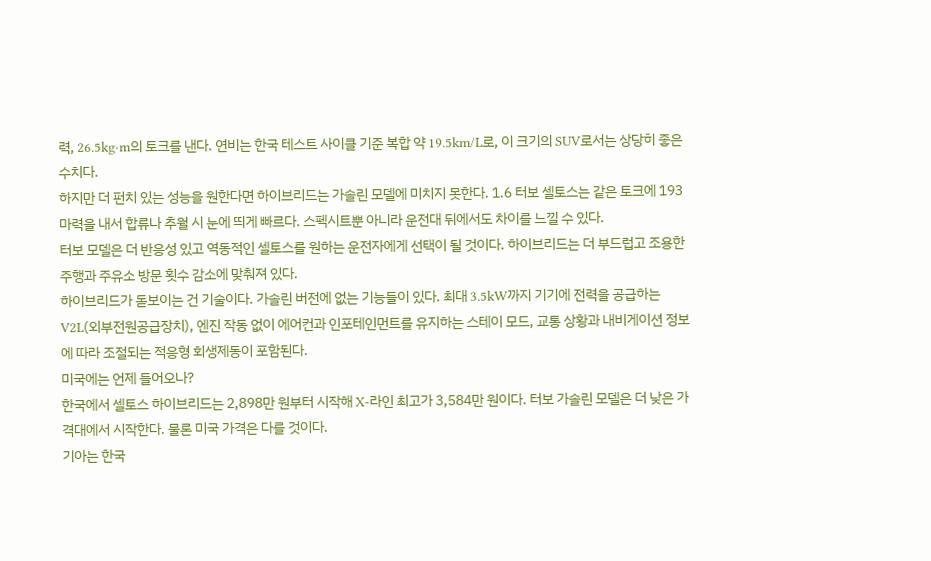력, 26.5kg·m의 토크를 낸다. 연비는 한국 테스트 사이클 기준 복합 약 19.5km/L로, 이 크기의 SUV로서는 상당히 좋은 수치다.
하지만 더 펀치 있는 성능을 원한다면 하이브리드는 가솔린 모델에 미치지 못한다. 1.6 터보 셀토스는 같은 토크에 193마력을 내서 합류나 추월 시 눈에 띄게 빠르다. 스펙시트뿐 아니라 운전대 뒤에서도 차이를 느낄 수 있다.
터보 모델은 더 반응성 있고 역동적인 셀토스를 원하는 운전자에게 선택이 될 것이다. 하이브리드는 더 부드럽고 조용한 주행과 주유소 방문 횟수 감소에 맞춰져 있다.
하이브리드가 돋보이는 건 기술이다. 가솔린 버전에 없는 기능들이 있다. 최대 3.5kW까지 기기에 전력을 공급하는 V2L(외부전원공급장치), 엔진 작동 없이 에어컨과 인포테인먼트를 유지하는 스테이 모드, 교통 상황과 내비게이션 정보에 따라 조절되는 적응형 회생제동이 포함된다.
미국에는 언제 들어오나?
한국에서 셀토스 하이브리드는 2,898만 원부터 시작해 X-라인 최고가 3,584만 원이다. 터보 가솔린 모델은 더 낮은 가격대에서 시작한다. 물론 미국 가격은 다를 것이다.
기아는 한국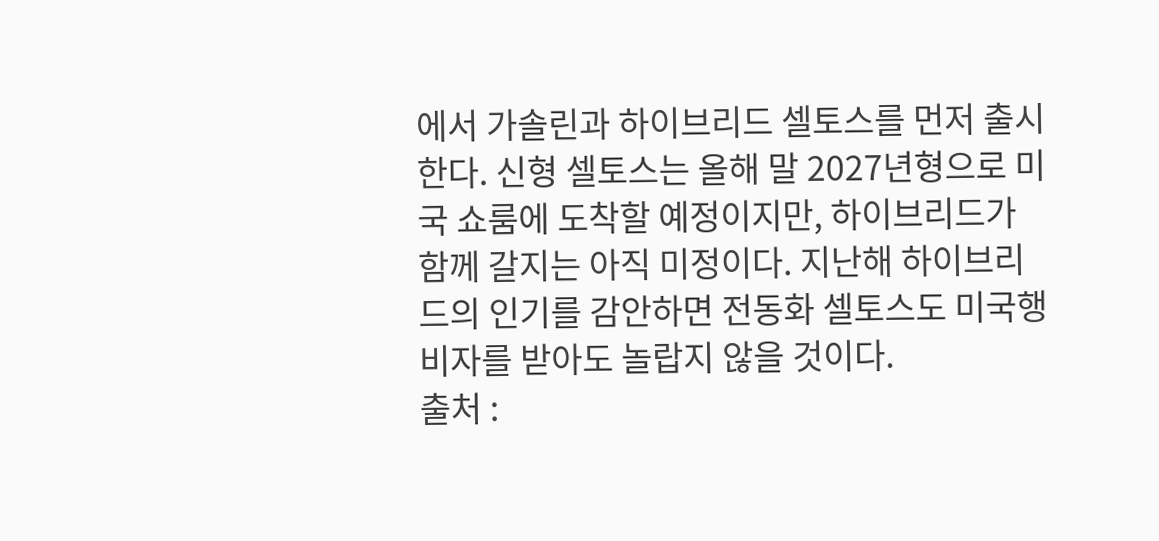에서 가솔린과 하이브리드 셀토스를 먼저 출시한다. 신형 셀토스는 올해 말 2027년형으로 미국 쇼룸에 도착할 예정이지만, 하이브리드가 함께 갈지는 아직 미정이다. 지난해 하이브리드의 인기를 감안하면 전동화 셀토스도 미국행 비자를 받아도 놀랍지 않을 것이다.
출처 :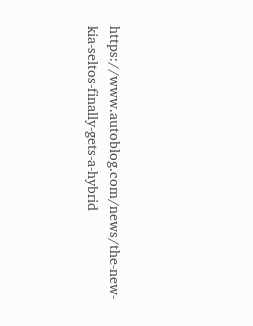https://www.autoblog.com/news/the-new-kia-seltos-finally-gets-a-hybrid